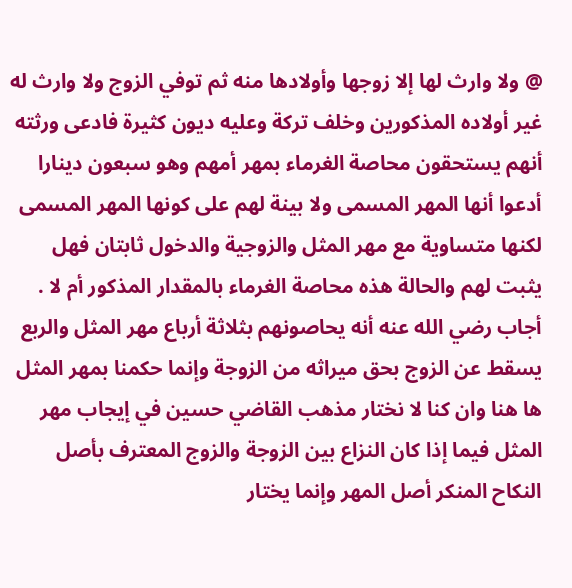@ ولا وارث لها إلا زوجها وأولادها منه ثم توفي الزوج ولا وارث له غير أولاده المذكورين وخلف تركة وعليه ديون كثيرة فادعى ورثته أنهم يستحقون محاصة الغرماء بمهر أمهم وهو سبعون دينارا أدعوا أنها المهر المسمى ولا بينة لهم على كونها المهر المسمى لكنها متساوية مع مهر المثل والزوجية والدخول ثابتان فهل يثبت لهم والحالة هذه محاصة الغرماء بالمقدار المذكور أم لا .
أجاب رضي الله عنه أنه يحاصونهم بثلاثة أرباع مهر المثل والربع يسقط عن الزوج بحق ميراثه من الزوجة وإنما حكمنا بمهر المثل ها هنا وان كنا لا نختار مذهب القاضي حسين في إيجاب مهر المثل فيما إذا كان النزاع بين الزوجة والزوج المعترف بأصل النكاح المنكر أصل المهر وإنما يختار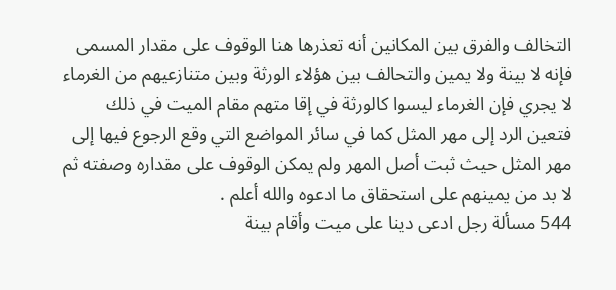التخالف والفرق بين المكانين أنه تعذرها هنا الوقوف على مقدار المسمى فإنه لا بينة ولا يمين والتحالف بين هؤلاء الورثة وبين متنازعيهم من الغرماء لا يجري فإن الغرماء ليسوا كالورثة في إقا متهم مقام الميت في ذلك فتعين الرد إلى مهر المثل كما في سائر المواضع التي وقع الرجوع فيها إلى مهر المثل حيث ثبت أصل المهر ولم يمكن الوقوف على مقداره وصفته ثم لا بد من يمينهم على استحقاق ما ادعوه والله أعلم .
544 مسألة رجل ادعى دينا على ميت وأقام بينة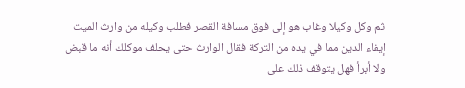ثم وكل وكيلا وغاب هو إلى فوق مسافة القصر فطلب وكيله من وارث الميت إيفاء الدين مما في يده من التركة فقال الوارث حتى يحلف موكلك أنه ما قبض ولا أبرأ فهل يتوقف ذلك على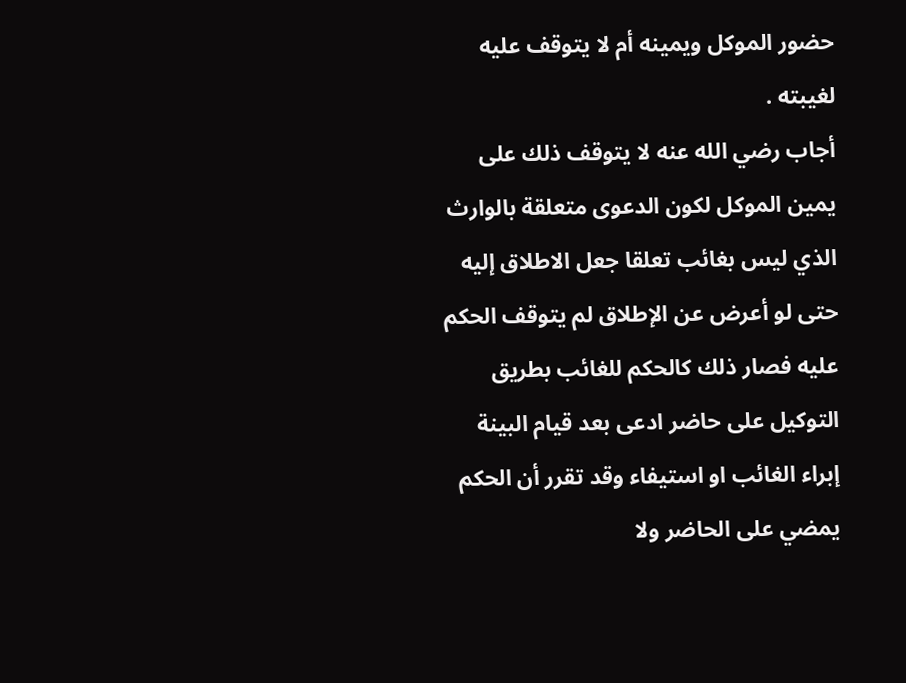حضور الموكل ويمينه أم لا يتوقف عليه لغيبته .
أجاب رضي الله عنه لا يتوقف ذلك على يمين الموكل لكون الدعوى متعلقة بالوارث الذي ليس بغائب تعلقا جعل الاطلاق إليه حتى لو أعرض عن الإطلاق لم يتوقف الحكم عليه فصار ذلك كالحكم للغائب بطريق التوكيل على حاضر ادعى بعد قيام البينة إبراء الغائب او استيفاء وقد تقرر أن الحكم يمضي على الحاضر ولا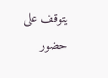يتوقف على حضور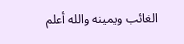الغائب ويمينه والله أعلم